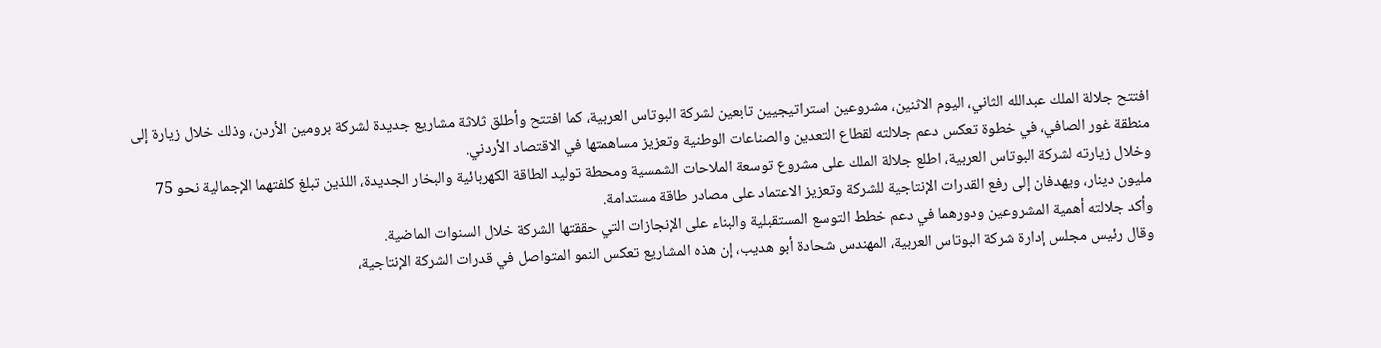افتتح جلالة الملك عبدالله الثاني، اليوم الاثنين، مشروعين استراتيجيين تابعين لشركة البوتاس العربية، كما افتتح وأطلق ثلاثة مشاريع جديدة لشركة برومين الأردن، وذلك خلال زيارة إلى منطقة غور الصافي، في خطوة تعكس دعم جلالته لقطاع التعدين والصناعات الوطنية وتعزيز مساهمتها في الاقتصاد الأردني.
وخلال زيارته لشركة البوتاس العربية، اطلع جلالة الملك على مشروع توسعة الملاحات الشمسية ومحطة توليد الطاقة الكهربائية والبخار الجديدة، اللذين تبلغ كلفتهما الإجمالية نحو 75 مليون دينار، ويهدفان إلى رفع القدرات الإنتاجية للشركة وتعزيز الاعتماد على مصادر طاقة مستدامة.
وأكد جلالته أهمية المشروعين ودورهما في دعم خطط التوسع المستقبلية والبناء على الإنجازات التي حققتها الشركة خلال السنوات الماضية.
وقال رئيس مجلس إدارة شركة البوتاس العربية، المهندس شحادة أبو هديب، إن هذه المشاريع تعكس النمو المتواصل في قدرات الشركة الإنتاجية،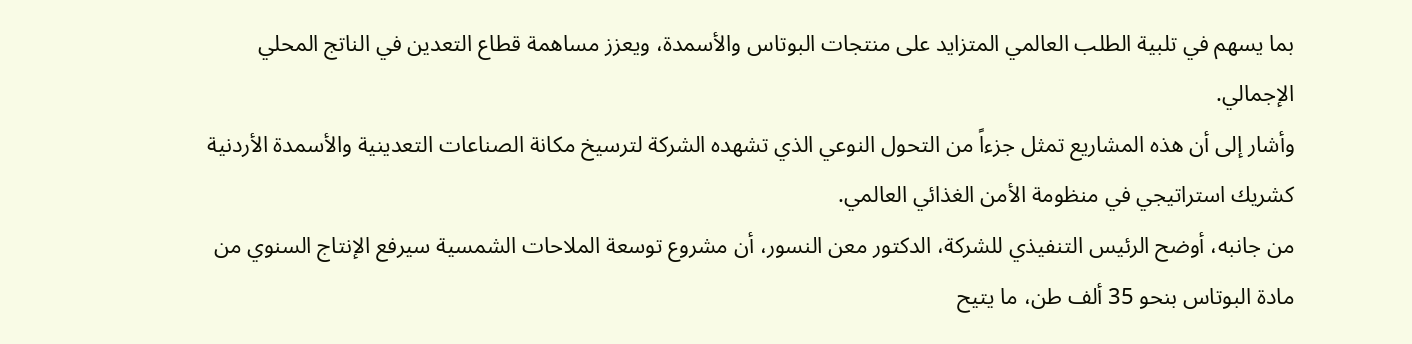بما يسهم في تلبية الطلب العالمي المتزايد على منتجات البوتاس والأسمدة، ويعزز مساهمة قطاع التعدين في الناتج المحلي الإجمالي.
وأشار إلى أن هذه المشاريع تمثل جزءاً من التحول النوعي الذي تشهده الشركة لترسيخ مكانة الصناعات التعدينية والأسمدة الأردنية كشريك استراتيجي في منظومة الأمن الغذائي العالمي.
من جانبه، أوضح الرئيس التنفيذي للشركة، الدكتور معن النسور، أن مشروع توسعة الملاحات الشمسية سيرفع الإنتاج السنوي من مادة البوتاس بنحو 35 ألف طن، ما يتيح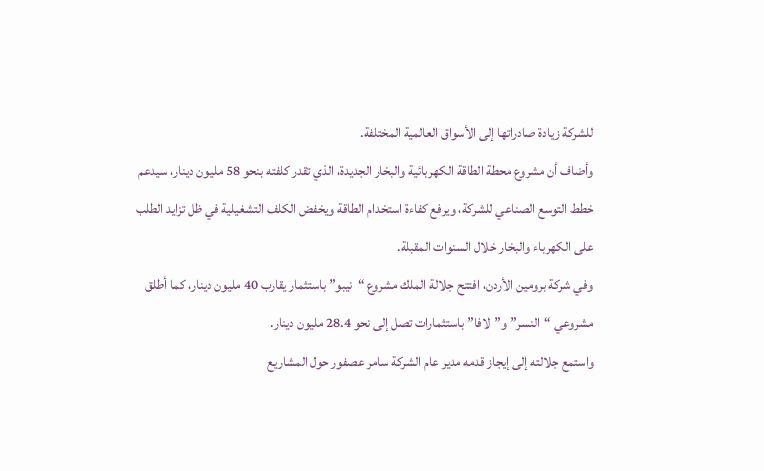للشركة زيادة صادراتها إلى الأسواق العالمية المختلفة.
وأضاف أن مشروع محطة الطاقة الكهربائية والبخار الجديدة، الذي تقدر كلفته بنحو 58 مليون دينار، سيدعم خطط التوسع الصناعي للشركة، ويرفع كفاءة استخدام الطاقة ويخفض الكلف التشغيلية في ظل تزايد الطلب على الكهرباء والبخار خلال السنوات المقبلة.
وفي شركة برومين الأردن، افتتح جلالة الملك مشروع “نيبو” باستثمار يقارب 40 مليون دينار، كما أطلق مشروعي “النسر” و”لافا” باستثمارات تصل إلى نحو 28.4 مليون دينار.
واستمع جلالته إلى إيجاز قدمه مدير عام الشركة سامر عصفور حول المشاريع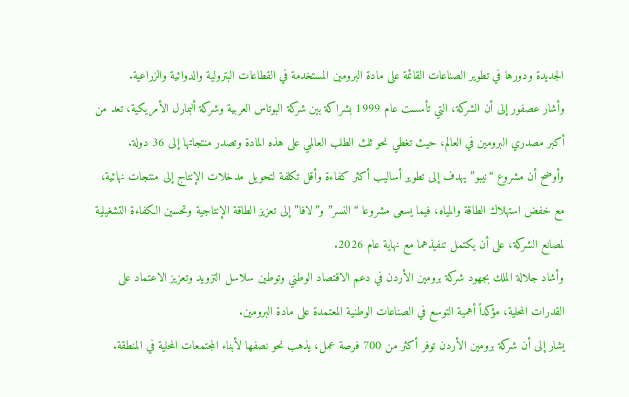الجديدة ودورها في تطوير الصناعات القائمة على مادة البرومين المستخدمة في القطاعات البترولية والدوائية والزراعية.
وأشار عصفور إلى أن الشركة، التي تأسست عام 1999 بشراكة بين شركة البوتاس العربية وشركة ألبمارل الأمريكية، تعد من أكبر مصدري البرومين في العالم، حيث تغطي نحو ثلث الطلب العالمي على هذه المادة وتصدر منتجاتها إلى 36 دولة.
وأوضح أن مشروع “نيبو” يهدف إلى تطوير أساليب أكثر كفاءة وأقل تكلفة لتحويل مدخلات الإنتاج إلى منتجات نهائية، مع خفض استهلاك الطاقة والمياه، فيما يسعى مشروعا “النسر” و”لافا” إلى تعزيز الطاقة الإنتاجية وتحسين الكفاءة التشغيلية لمصانع الشركة، على أن يكتمل تنفيذهما مع نهاية عام 2026.
وأشاد جلالة الملك بجهود شركة برومين الأردن في دعم الاقتصاد الوطني وتوطين سلاسل التزويد وتعزيز الاعتماد على القدرات المحلية، مؤكداً أهمية التوسع في الصناعات الوطنية المعتمدة على مادة البرومين.
يشار إلى أن شركة برومين الأردن توفر أكثر من 700 فرصة عمل، يذهب نحو نصفها لأبناء المجتمعات المحلية في المنطقة.